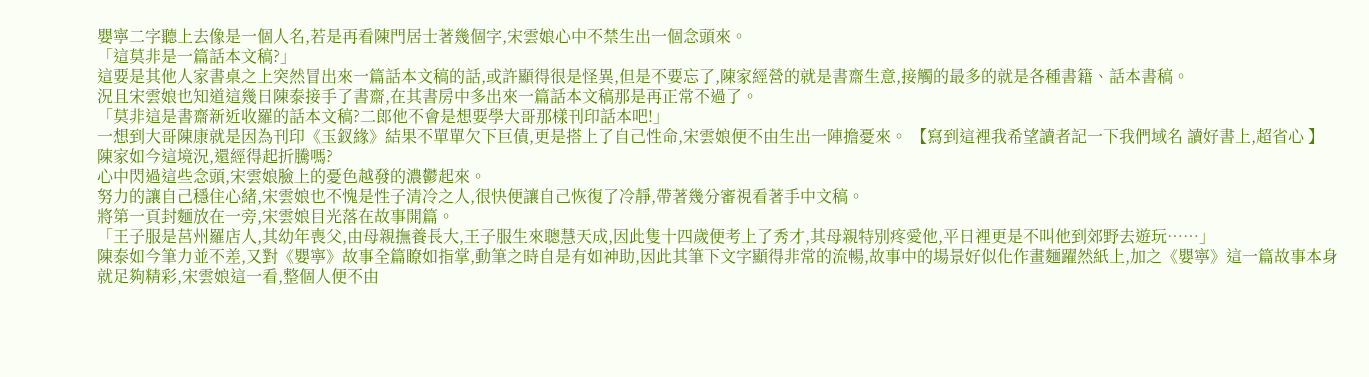嬰寧二字聽上去像是一個人名,若是再看陳門居士著幾個字,宋雲娘心中不禁生出一個念頭來。
「這莫非是一篇話本文稿?」
這要是其他人家書桌之上突然冒出來一篇話本文稿的話,或許顯得很是怪異,但是不要忘了,陳家經營的就是書齋生意,接觸的最多的就是各種書籍、話本書稿。
況且宋雲娘也知道這幾日陳泰接手了書齋,在其書房中多出來一篇話本文稿那是再正常不過了。
「莫非這是書齋新近收羅的話本文稿?二郎他不會是想要學大哥那樣刊印話本吧!」
一想到大哥陳康就是因為刊印《玉釵緣》結果不單單欠下巨債,更是搭上了自己性命,宋雲娘便不由生出一陣擔憂來。 【寫到這裡我希望讀者記一下我們域名 讀好書上,超省心 】
陳家如今這境況,還經得起折騰嗎?
心中閃過這些念頭,宋雲娘臉上的憂色越發的濃鬱起來。
努力的讓自己穩住心緒,宋雲娘也不愧是性子清冷之人,很快便讓自己恢復了冷靜,帶著幾分審視看著手中文稿。
將第一頁封麵放在一旁,宋雲娘目光落在故事開篇。
「王子服是莒州羅店人,其幼年喪父,由母親撫養長大,王子服生來聰慧天成,因此隻十四歲便考上了秀才,其母親特別疼愛他,平日裡更是不叫他到郊野去遊玩……」
陳泰如今筆力並不差,又對《嬰寧》故事全篇瞭如指掌,動筆之時自是有如神助,因此其筆下文字顯得非常的流暢,故事中的場景好似化作畫麵躍然紙上,加之《嬰寧》這一篇故事本身就足夠精彩,宋雲娘這一看,整個人便不由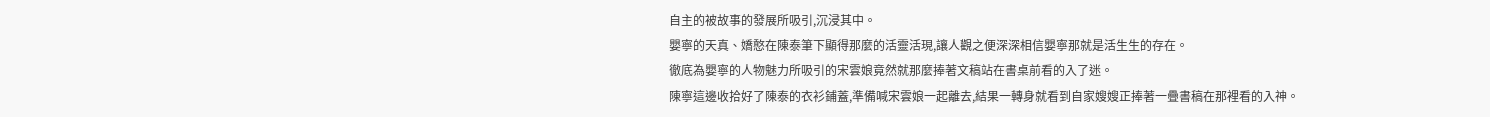自主的被故事的發展所吸引,沉浸其中。
嬰寧的天真、嬌憨在陳泰筆下顯得那麼的活靈活現,讓人觀之便深深相信嬰寧那就是活生生的存在。
徹底為嬰寧的人物魅力所吸引的宋雲娘竟然就那麼捧著文稿站在書桌前看的入了迷。
陳寧這邊收拾好了陳泰的衣衫鋪蓋,準備喊宋雲娘一起離去,結果一轉身就看到自家嫂嫂正捧著一疊書稿在那裡看的入神。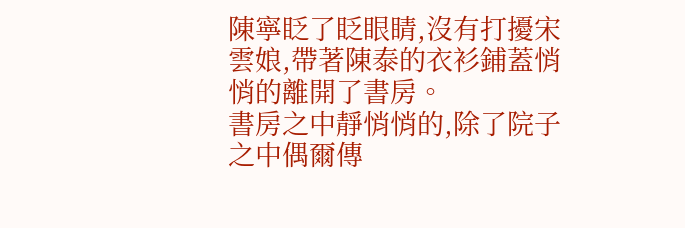陳寧眨了眨眼睛,沒有打擾宋雲娘,帶著陳泰的衣衫鋪蓋悄悄的離開了書房。
書房之中靜悄悄的,除了院子之中偶爾傳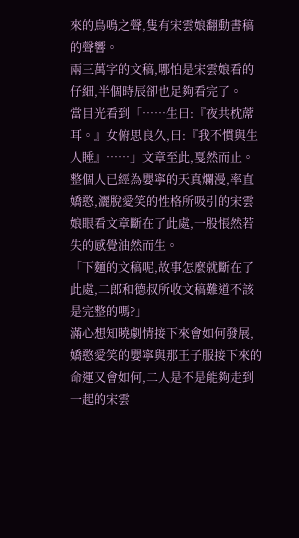來的鳥鳴之聲,隻有宋雲娘翻動書稿的聲響。
兩三萬字的文稿,哪怕是宋雲娘看的仔細,半個時辰卻也足夠看完了。
當目光看到「……生曰:『夜共枕蓆耳。』女俯思良久,曰:『我不慣與生人睡』……」文章至此,戛然而止。
整個人已經為嬰寧的天真爛漫,率直嬌憨,灑脫愛笑的性格所吸引的宋雲娘眼看文章斷在了此處,一股悵然若失的感覺油然而生。
「下麵的文稿呢,故事怎麼就斷在了此處,二郎和德叔所收文稿難道不該是完整的嗎?」
滿心想知曉劇情接下來會如何發展,嬌憨愛笑的嬰寧與那王子服接下來的命運又會如何,二人是不是能夠走到一起的宋雲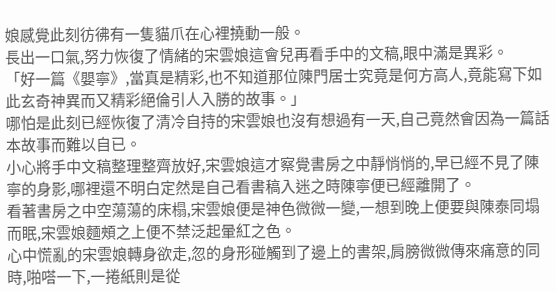娘感覺此刻彷彿有一隻貓爪在心裡撓動一般。
長出一口氣,努力恢復了情緒的宋雲娘這會兒再看手中的文稿,眼中滿是異彩。
「好一篇《嬰寧》,當真是精彩,也不知道那位陳門居士究竟是何方高人,竟能寫下如此玄奇神異而又精彩絕倫引人入勝的故事。」
哪怕是此刻已經恢復了清冷自持的宋雲娘也沒有想過有一天,自己竟然會因為一篇話本故事而難以自已。
小心將手中文稿整理整齊放好,宋雲娘這才察覺書房之中靜悄悄的,早已經不見了陳寧的身影,哪裡還不明白定然是自己看書稿入迷之時陳寧便已經離開了。
看著書房之中空蕩蕩的床榻,宋雲娘便是神色微微一變,一想到晚上便要與陳泰同塌而眠,宋雲娘麵頰之上便不禁泛起暈紅之色。
心中慌亂的宋雲娘轉身欲走,忽的身形碰觸到了邊上的書架,肩膀微微傳來痛意的同時,啪嗒一下,一捲紙則是從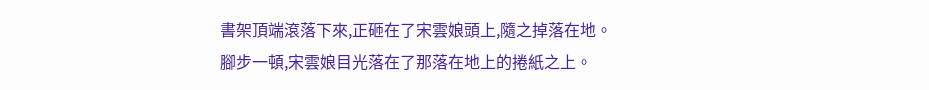書架頂端滾落下來,正砸在了宋雲娘頭上,隨之掉落在地。
腳步一頓,宋雲娘目光落在了那落在地上的捲紙之上。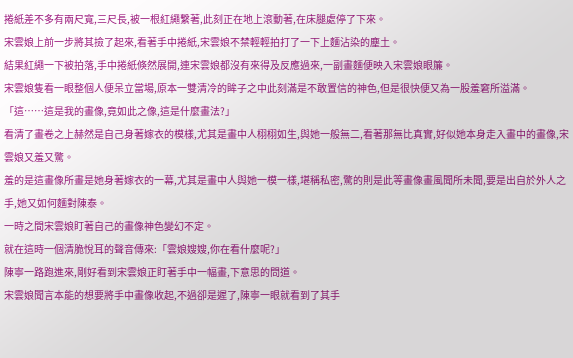捲紙差不多有兩尺寬,三尺長,被一根紅繩繫著,此刻正在地上滾動著,在床腿處停了下來。
宋雲娘上前一步將其撿了起來,看著手中捲紙,宋雲娘不禁輕輕拍打了一下上麵沾染的塵土。
結果紅繩一下被拍落,手中捲紙倏然展開,連宋雲娘都沒有來得及反應過來,一副畫麵便映入宋雲娘眼簾。
宋雲娘隻看一眼整個人便呆立當場,原本一雙清冷的眸子之中此刻滿是不敢置信的神色,但是很快便又為一股羞窘所溢滿。
「這……這是我的畫像,竟如此之像,這是什麼畫法?」
看清了畫卷之上赫然是自己身著嫁衣的模樣,尤其是畫中人栩栩如生,與她一般無二,看著那無比真實,好似她本身走入畫中的畫像,宋雲娘又羞又驚。
羞的是這畫像所畫是她身著嫁衣的一幕,尤其是畫中人與她一模一樣,堪稱私密,驚的則是此等畫像畫風聞所未聞,要是出自於外人之手,她又如何麵對陳泰。
一時之間宋雲娘盯著自己的畫像神色變幻不定。
就在這時一個清脆悅耳的聲音傳來:「雲娘嫂嫂,你在看什麼呢?」
陳寧一路跑進來,剛好看到宋雲娘正盯著手中一幅畫,下意思的問道。
宋雲娘聞言本能的想要將手中畫像收起,不過卻是遲了,陳寧一眼就看到了其手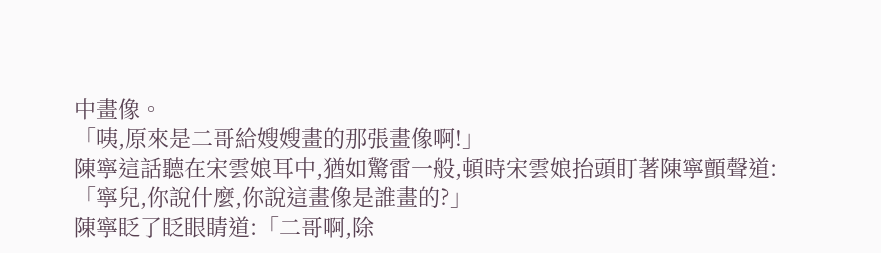中畫像。
「咦,原來是二哥給嫂嫂畫的那張畫像啊!」
陳寧這話聽在宋雲娘耳中,猶如驚雷一般,頓時宋雲娘抬頭盯著陳寧顫聲道:「寧兒,你說什麼,你說這畫像是誰畫的?」
陳寧眨了眨眼睛道:「二哥啊,除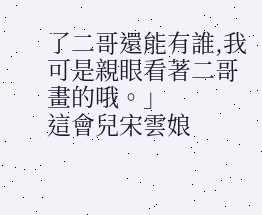了二哥還能有誰,我可是親眼看著二哥畫的哦。」
這會兒宋雲娘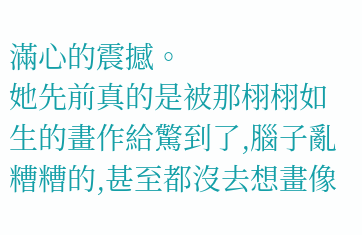滿心的震撼。
她先前真的是被那栩栩如生的畫作給驚到了,腦子亂糟糟的,甚至都沒去想畫像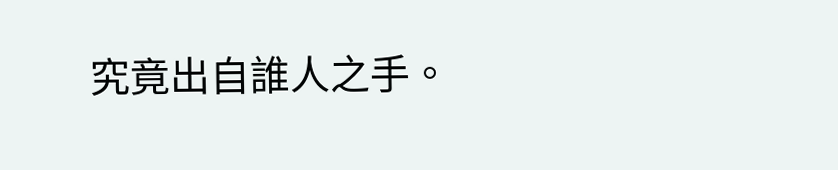究竟出自誰人之手。